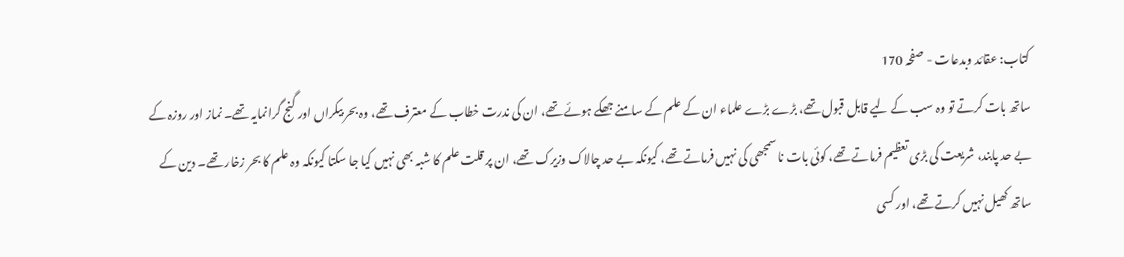کتاب: عقائد وبدعات - صفحہ 170
ساتھ بات کرتے تو وہ سب کے لیے قابل قبول تھے، بڑے بڑے علماء ان کے علم کے سامنے جھکے ہوئے تھے، ان کی ندرت خطاب کے معترف تھے، وہ بحر بیکراں اور گنج گرانمایہ تھے۔ نماز اور روزہ کے بے حد پابند، شریعت کی بڑی تعظیم فرماتے تھے، کوئی بات نا سمجھی کی نہیں فرماتے تھے، کیونکہ بے حد چالاک وزیرک تھے، ان پر قلت علم کا شبہ بھی نہیں کیا جا سکتا کیونکہ وہ علم کا بحر زخار تھے۔ دین کے ساتھ کھیل نہیں کرتے تھے، اور کسی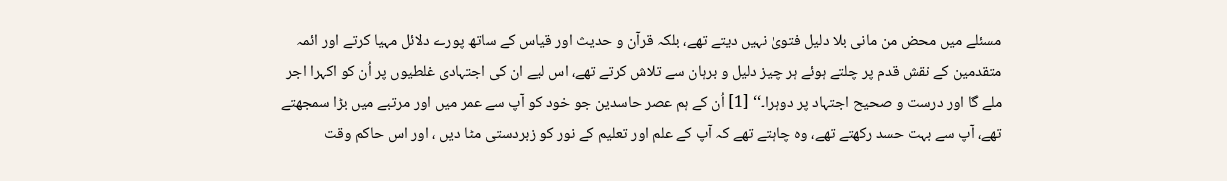مسئلے میں محض من مانی بلا دلیل فتویٰ نہیں دیتے تھے، بلکہ قرآن و حدیث اور قیاس کے ساتھ پورے دلائل مہیا کرتے اور ائمہ متقدمین کے نقش قدم پر چلتے ہوئے ہر چیز دلیل و برہان سے تلاش کرتے تھے، اس لیے ان کی اجتہادی غلطیوں پر اُن کو اکہرا اجر ملے گا اور درست و صحیح اجتہاد پر دوہرا۔‘‘ [1] اُن کے ہم عصر حاسدین جو خود کو آپ سے عمر میں اور مرتبے میں بڑا سمجھتے تھے، آپ سے بہت حسد رکھتے تھے، وہ چاہتے تھے کہ آپ کے علم اور تعلیم کے نور کو زبردستی مٹا دیں ، اور اس حاکم وقت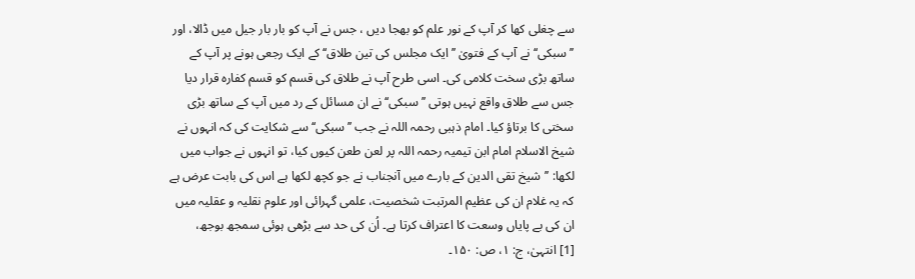سے چغلی کھا کر آپ کے نور علم کو بھجا دیں ، جس نے آپ کو بار بار جیل میں ڈالا، اور ’’سبکی‘‘ نے آپ کے فتویٰ ’’ایک مجلس کی تین طلاق‘‘ کے ایک رجعی ہونے پر آپ کے ساتھ بڑی سخت کلامی کی۔ اسی طرح آپ نے طلاق کی قسم کو قسم کفارہ قرار دیا جس سے طلاق واقع نہیں ہوتی ’’سبکی‘‘ نے ان مسائل کے رد میں آپ کے ساتھ بڑی سختی کا برتاؤ کیا۔ امام ذہبی رحمہ اللہ نے جب ’’سبکی‘‘ سے شکایت کی کہ انہوں نے شیخ الاسلام امام ابن تیمیہ رحمہ اللہ پر لعن طعن کیوں کیا، تو انہوں نے جواب میں لکھا: ’’شیخ تقی الدین کے بارے میں آنجناب نے جو کچھ لکھا ہے اس کی بابت عرض ہے کہ یہ غلام ان کی عظیم المرتبت شخصیت، علمی گہرائی اور علوم نقلیہ و عقلیہ میں ان کی بے پایاں وسعت کا اعتراف کرتا ہے۔ اُن کی حد سے بڑھی ہوئی سمجھ بوجھ،
[1] انتہیٰ، ج: ۱، ص: ۱۵۰۔